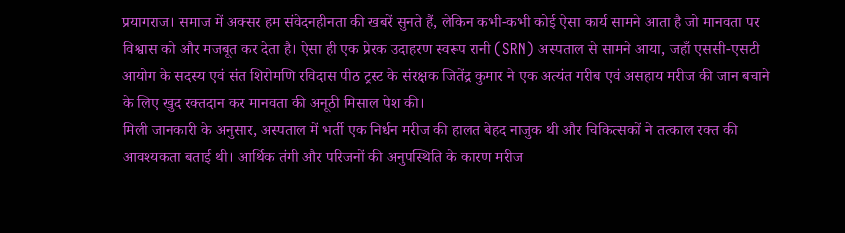प्रयागराज। समाज में अक्सर हम संवेदनहीनता की खबरें सुनते हैं, लेकिन कभी-कभी कोई ऐसा कार्य सामने आता है जो मानवता पर विश्वास को और मजबूत कर देता है। ऐसा ही एक प्रेरक उदाहरण स्वरूप रानी (SRN) अस्पताल से सामने आया, जहाँ एससी-एसटी आयोग के सदस्य एवं संत शिरोमणि रविदास पीठ ट्रस्ट के संरक्षक जितेंद्र कुमार ने एक अत्यंत गरीब एवं असहाय मरीज की जान बचाने के लिए खुद रक्तदान कर मानवता की अनूठी मिसाल पेश की।
मिली जानकारी के अनुसार, अस्पताल में भर्ती एक निर्धन मरीज की हालत बेहद नाजुक थी और चिकित्सकों ने तत्काल रक्त की आवश्यकता बताई थी। आर्थिक तंगी और परिजनों की अनुपस्थिति के कारण मरीज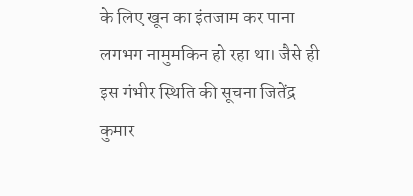के लिए खून का इंतजाम कर पाना लगभग नामुमकिन हो रहा था। जैसे ही इस गंभीर स्थिति की सूचना जितेंद्र कुमार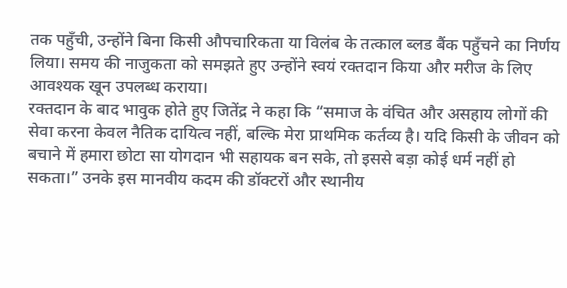तक पहुँची, उन्होंने बिना किसी औपचारिकता या विलंब के तत्काल ब्लड बैंक पहुँचने का निर्णय लिया। समय की नाजुकता को समझते हुए उन्होंने स्वयं रक्तदान किया और मरीज के लिए आवश्यक खून उपलब्ध कराया।
रक्तदान के बाद भावुक होते हुए जितेंद्र ने कहा कि “समाज के वंचित और असहाय लोगों की सेवा करना केवल नैतिक दायित्व नहीं, बल्कि मेरा प्राथमिक कर्तव्य है। यदि किसी के जीवन को बचाने में हमारा छोटा सा योगदान भी सहायक बन सके, तो इससे बड़ा कोई धर्म नहीं हो सकता।” उनके इस मानवीय कदम की डॉक्टरों और स्थानीय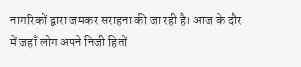नागरिकों द्वारा जमकर सराहना की जा रही है। आज के दौर में जहाँ लोग अपने निजी हितों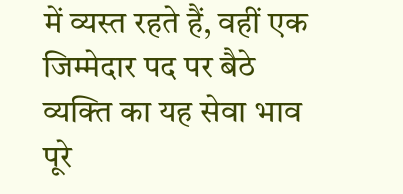में व्यस्त रहते हैं, वहीं एक जिम्मेदार पद पर बैठे व्यक्ति का यह सेवा भाव पूरे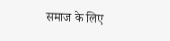समाज के लिए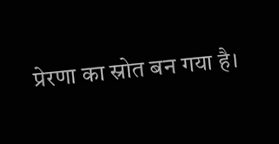प्रेरणा का स्रोत बन गया है।